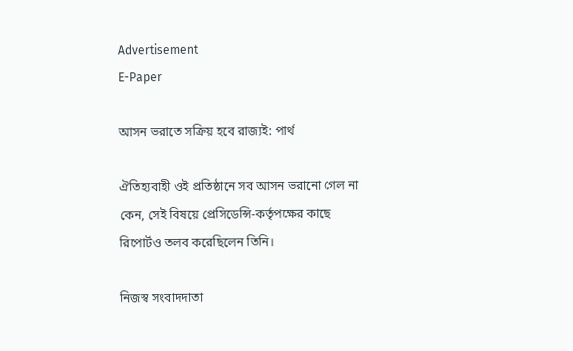Advertisement
E-Paper

আসন ভরাতে সক্রিয় হবে রাজ্যই: পার্থ

ঐতিহ্যবাহী ওই প্রতিষ্ঠানে সব আসন ভরানো গেল না কেন, সেই বিষয়ে প্রেসিডেন্সি-কর্তৃপক্ষের কাছে রিপোর্টও তলব করেছিলেন তিনি।

নিজস্ব সংবাদদাতা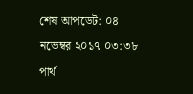শেষ আপডেট: ০৪ নভেম্বর ২০১৭ ০৩:৩৮
পার্থ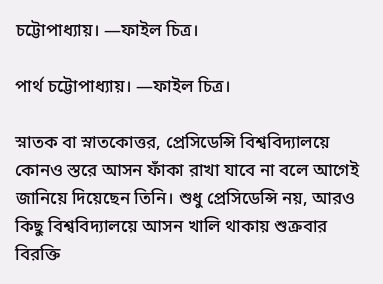চট্টোপাধ্যায়। —ফাইল চিত্র।

পার্থ চট্টোপাধ্যায়। —ফাইল চিত্র।

স্নাতক বা স্নাতকোত্তর, প্রেসিডেন্সি বিশ্ববিদ্যালয়ে কোনও স্তরে আসন ফাঁকা রাখা যাবে না বলে আগেই জানিয়ে দিয়েছেন তিনি। শুধু প্রেসিডেন্সি নয়, আরও কিছু বিশ্ববিদ্যালয়ে আসন খালি থাকায় শুক্রবার বিরক্তি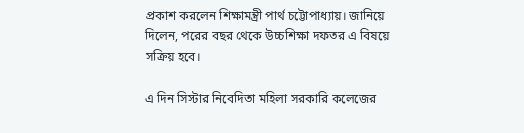প্রকাশ করলেন শিক্ষামন্ত্রী পার্থ চট্টোপাধ্যায়। জানিয়ে দিলেন, পরের বছর থেকে উচ্চশিক্ষা দফতর এ বিষয়ে সক্রিয় হবে।

এ দিন সিস্টার নিবেদিতা মহিলা সরকারি কলেজের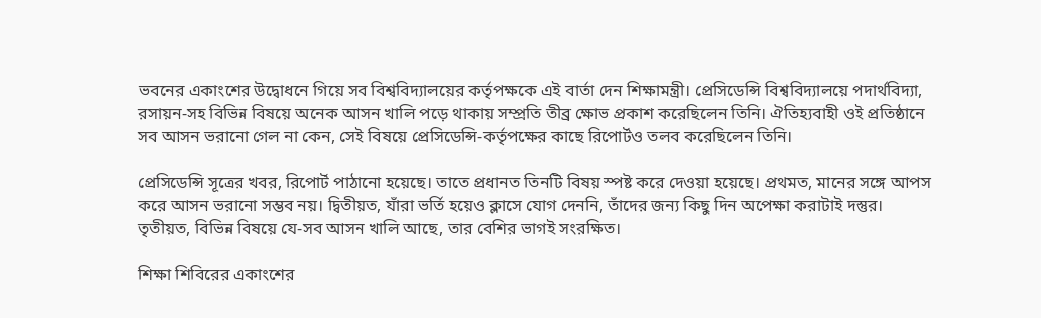ভবনের একাংশের উদ্বোধনে গিয়ে সব বিশ্ববিদ্যালয়ের কর্তৃপক্ষকে এই বার্তা দেন শিক্ষামন্ত্রী। প্রেসিডেন্সি বিশ্ববিদ্যালয়ে পদার্থবিদ্যা, রসায়ন-সহ বিভিন্ন বিষয়ে অনেক আসন খালি পড়ে থাকায় সম্প্রতি তীব্র ক্ষোভ প্রকাশ করেছিলেন তিনি। ঐতিহ্যবাহী ওই প্রতিষ্ঠানে সব আসন ভরানো গেল না কেন, সেই বিষয়ে প্রেসিডেন্সি-কর্তৃপক্ষের কাছে রিপোর্টও তলব করেছিলেন তিনি।

প্রেসিডেন্সি সূত্রের খবর, রিপোর্ট পাঠানো হয়েছে। তাতে প্রধানত তিনটি বিষয় স্পষ্ট করে দেওয়া হয়েছে। প্রথমত, মানের সঙ্গে আপস করে আসন ভরানো সম্ভব নয়। দ্বিতীয়ত, যাঁরা ভর্তি হয়েও ক্লাসে যোগ দেননি, তাঁদের জন্য কিছু দিন অপেক্ষা করাটাই দস্তুর। তৃতীয়ত, বিভিন্ন বিষয়ে যে-সব আসন খালি আছে, তার বেশির ভাগই সংরক্ষিত।

শিক্ষা শিবিরের একাংশের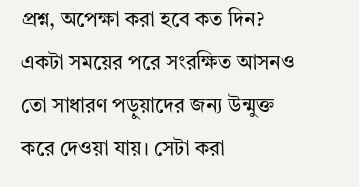প্রশ্ন, অপেক্ষা করা হবে কত দিন? একটা সময়ের পরে সংরক্ষিত আসনও তো সাধারণ পড়ুয়াদের জন্য উন্মুক্ত করে দেওয়া যায়। সেটা করা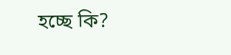হচ্ছে কি?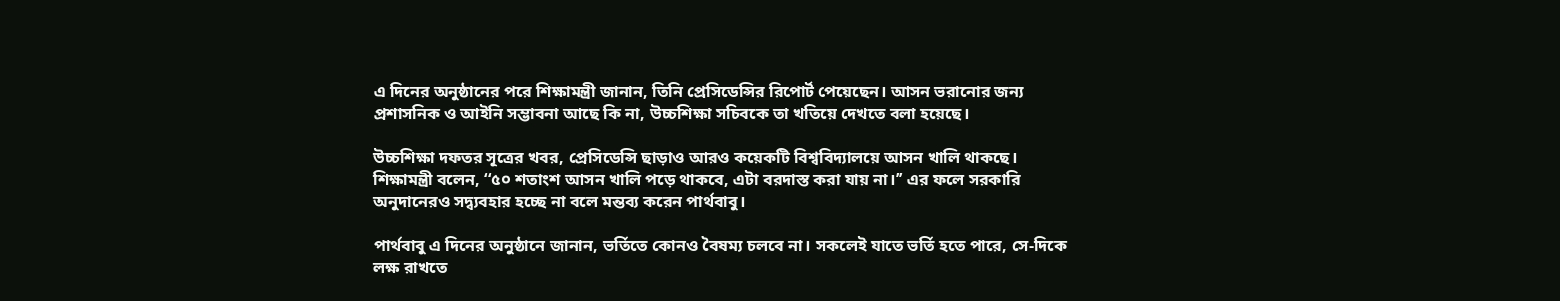এ দিনের অনুষ্ঠানের পরে শিক্ষামন্ত্রী জানান, তিনি প্রেসিডেন্সির রিপোর্ট পেয়েছেন। আসন ভরানোর জন্য প্রশাসনিক ও আইনি সম্ভাবনা আছে কি না, উচ্চশিক্ষা সচিবকে তা খতিয়ে দেখতে বলা হয়েছে।

উচ্চশিক্ষা দফতর সূত্রের খবর, প্রেসিডেন্সি ছাড়াও আরও কয়েকটি বিশ্ববিদ্যালয়ে আসন খালি থাকছে। শিক্ষামন্ত্রী বলেন, ‘‘৫০ শতাংশ আসন খালি পড়ে থাকবে, এটা বরদাস্ত করা যায় না।’’ এর ফলে সরকারি অনুদানেরও সদ্ব্যবহার হচ্ছে না বলে মন্তব্য করেন পার্থবাবু।

পার্থবাবু এ দিনের অনুষ্ঠানে জানান, ভর্তিতে কোনও বৈষম্য চলবে না। সকলেই যাতে ভর্তি হতে পারে, সে-দিকে লক্ষ রাখতে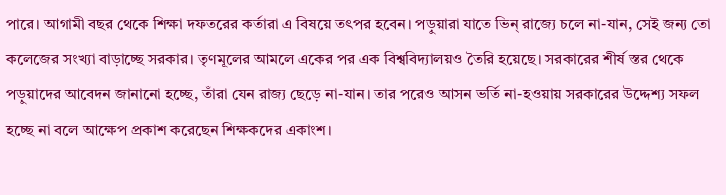পারে। আগামী বছর থেকে শিক্ষা দফতরের কর্তারা এ বিষয়ে তৎপর হবেন। পড়ুয়ারা যাতে ভিন্‌ রাজ্যে চলে না-যান, সেই জন্য তো কলেজের সংখ্যা বাড়াচ্ছে সরকার। তৃণমূলের আমলে একের পর এক বিশ্ববিদ্যালয়ও তৈরি হয়েছে। সরকারের শীর্ষ স্তর থেকে পড়ুয়াদের আবেদন জানানো হচ্ছে, তাঁরা যেন রাজ্য ছেড়ে না-যান। তার পরেও আসন ভর্তি না-হওয়ায় সরকারের উদ্দেশ্য সফল হচ্ছে না বলে আক্ষেপ প্রকাশ করেছেন শিক্ষকদের একাংশ।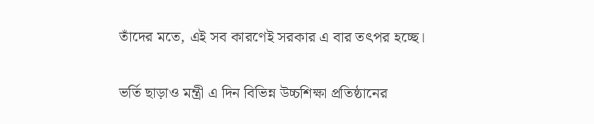তাঁদের মতে, এই সব কারণেই সরকার এ বার তৎপর হচ্ছে।

ভর্তি ছাড়াও মন্ত্রী এ দিন বিভিন্ন উচ্চশিক্ষা প্রতিষ্ঠানের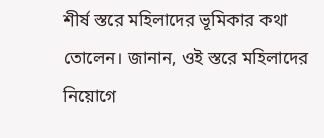শীর্ষ স্তরে মহিলাদের ভূমিকার কথা তোলেন। জানান, ওই স্তরে মহিলাদের নিয়োগে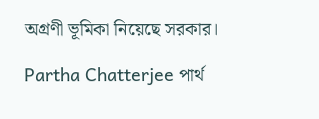অগ্রণী ভূমিকা নিয়েছে সরকার।

Partha Chatterjee পার্থ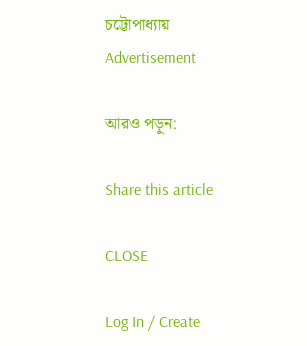চট্টোপাধ্যায়
Advertisement

আরও পড়ুন:

Share this article

CLOSE

Log In / Create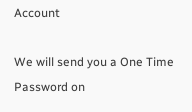Account

We will send you a One Time Password on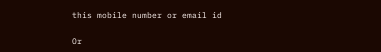this mobile number or email id

Or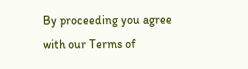By proceeding you agree with our Terms of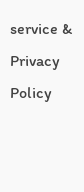service & Privacy Policy